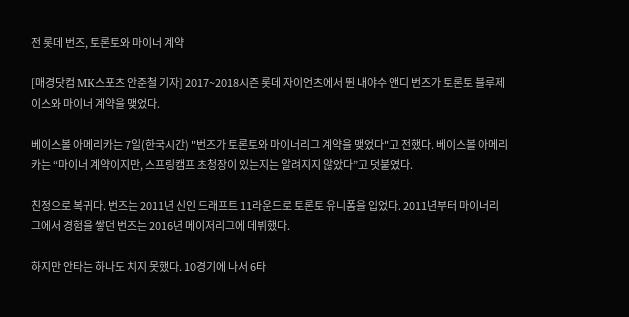전 롯데 번즈, 토론토와 마이너 계약

[매경닷컴 MK스포츠 안준철 기자] 2017~2018시즌 롯데 자이언츠에서 뛴 내야수 앤디 번즈가 토론토 블루제이스와 마이너 계약을 맺었다.

베이스볼 아메리카는 7일(한국시간) "번즈가 토론토와 마이너리그 계약을 맺었다"고 전했다. 베이스볼 아메리카는 “마이너 계약이지만, 스프링캠프 초청장이 있는지는 알려지지 않았다”고 덧붙였다.

친정으로 복귀다. 번즈는 2011년 신인 드래프트 11라운드로 토론토 유니폼을 입었다. 2011년부터 마이너리그에서 경험을 쌓던 번즈는 2016년 메이저리그에 데뷔했다.

하지만 안타는 하나도 치지 못했다. 10경기에 나서 6타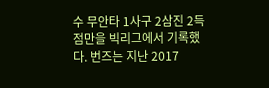수 무안타 1사구 2삼진 2득점만을 빅리그에서 기록했다. 번즈는 지난 2017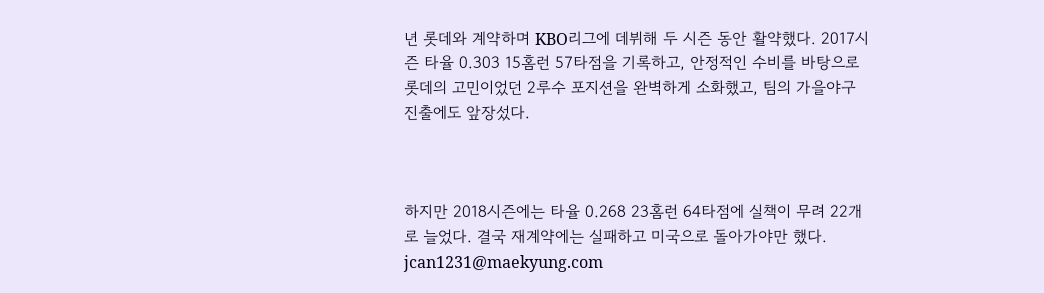년 롯데와 계약하며 KBO리그에 데뷔해 두 시즌 동안 활약했다. 2017시즌 타율 0.303 15홈런 57타점을 기록하고, 안정적인 수비를 바탕으로 롯데의 고민이었던 2루수 포지션을 완벽하게 소화했고, 팀의 가을야구 진출에도 앞장섰다.



하지만 2018시즌에는 타율 0.268 23홈런 64타점에 실책이 무려 22개로 늘었다. 결국 재계약에는 실패하고 미국으로 돌아가야만 했다. jcan1231@maekyung.com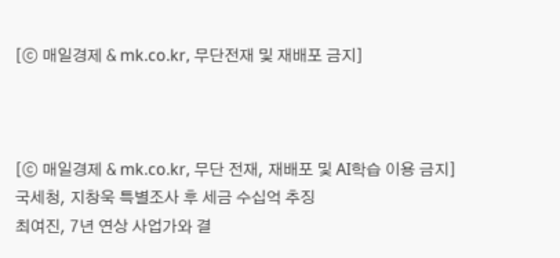[ⓒ 매일경제 & mk.co.kr, 무단전재 및 재배포 금지]



[ⓒ 매일경제 & mk.co.kr, 무단 전재, 재배포 및 AI학습 이용 금지]
국세청, 지창욱 특별조사 후 세금 수십억 추징
최여진, 7년 연상 사업가와 결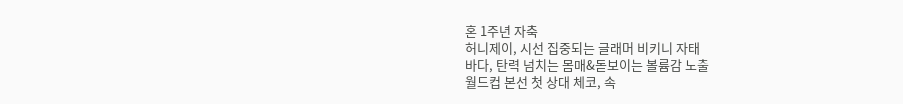혼 1주년 자축
허니제이, 시선 집중되는 글래머 비키니 자태
바다, 탄력 넘치는 몸매&돋보이는 볼륨감 노출
월드컵 본선 첫 상대 체코, 속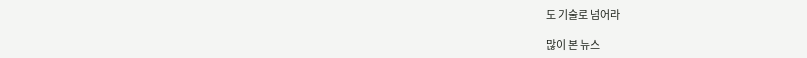도 기술로 넘어라

많이 본 뉴스